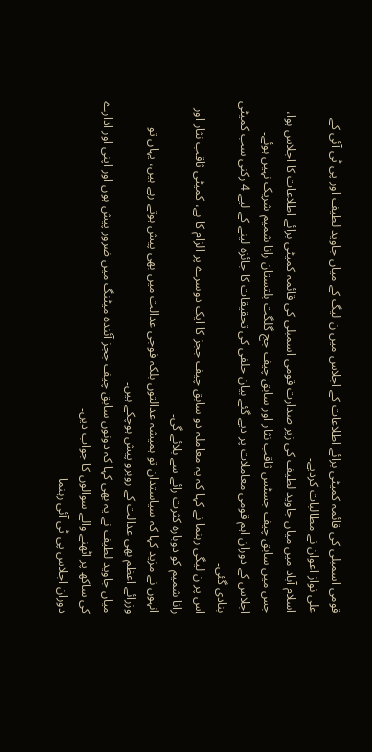قومی اسمبلی کی قائمہ کمیٹی برائے اطلاعات کے اجلاس میں ن لیگ کے میاں جاوید لطیف اور پی ٹی آئی کے علی نواز اعوان نے مطالبات کردیے۔
اسلام آباد میں میاں جاوید لطیف کی زیر صدارت قومی اسمبلی کی قائمہ کمیٹی برائے اطلاعات کا اجلاس ہوا، جس میں سابق چیف جسٹس ثاقب نثار اور سابق چیف جج گلگت بلتستان رانا شمیم شریک نہیں ہوئے۔
اجلاس کے دوران اہم قومی معاملات پر دیے گئے بیان حلفی کی تحقیقات کا جائزہ لینے کے لیے 4 رکنی سب کمیٹی بنادی گئی۔
اس پر ن لیگی رہنما نے کہا کہ یہ معاملہ دو سابق چیف ججز کا ایک دوسرے پر الزام کا ہے، کمیٹی ثاقب نثار اور رانا شمیم کو دوبارہ کثرت رائے سے بلائے گی۔
انہوں نے مزید کہا کہ سیاستدان تو ہمیشہ عدالتوں بلکہ فوجی عدالت میں بھی پیش ہوتے رہے ہیں، یہاں تو وزرائے اعظم بھی عدالت کے روبرو پیش ہوچکے ہیں۔
میاں جاوید لطیف نے یہ بھی کہا کہ دونوں سابق چیف ججز آئندہ میٹنگ میں ضرور پیش ہوں اور اپنی اور ادارے کی ساکھ پر اٹھنے والے سوالوں کا جواب دیں۔
دوران اجلاس پی ٹی آئی رہنما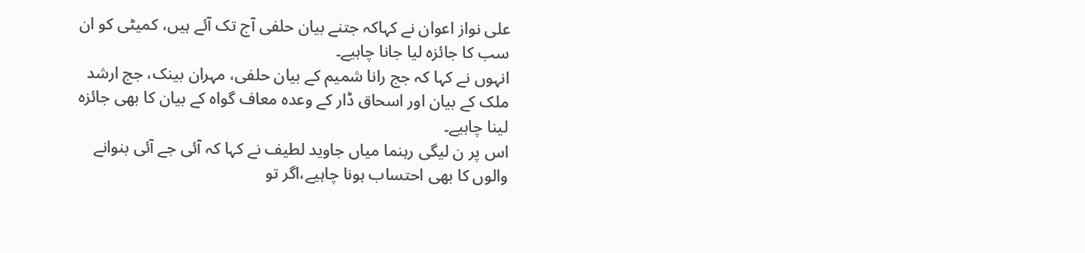علی نواز اعوان نے کہاکہ جتنے بیان حلفی آج تک آئے ہیں، کمیٹی کو ان سب کا جائزہ لیا جانا چاہیے۔
انہوں نے کہا کہ جج رانا شمیم کے بیان حلفی، مہران بینک، جج ارشد ملک کے بیان اور اسحاق ڈار کے وعدہ معاف گواہ کے بیان کا بھی جائزہ لینا چاہیے۔
اس پر ن لیگی رہنما میاں جاوید لطیف نے کہا کہ آئی جے آئی بنوانے والوں کا بھی احتساب ہونا چاہیے،اگر تو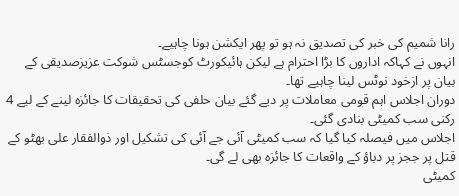رانا شمیم کی خبر کی تصدیق نہ ہو تو پھر ایکشن ہونا چاہیے۔
انہوں نے کہاکہ اداروں کا بڑا احترام ہے لیکن ہائیکورٹ کوجسٹس شوکت عزیزصدیقی کے بیان پر ازخود نوٹس لینا چاہیے تھا۔
دوران اجلاس اہم قومی معاملات پر دیے گئے بیان حلفی کی تحقیقات کا جائزہ لینے کے لیے 4 رکنی سب کمیٹی بنادی گئی۔
اجلاس میں فیصلہ کیا گیا کہ سب کمیٹی آئی جے آئی کی تشکیل اور ذوالفقار علی بھٹو کے قتل پر ججز پر دباؤ کے واقعات کا جائزہ بھی لے گی۔
کمیٹی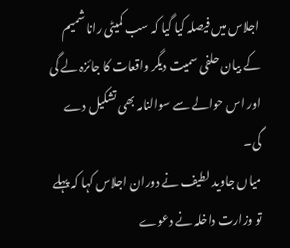اجلاس میں فیصلہ کیا گیا کہ سب کمیٹی رانا شمیم کے بیان حلفی سمیت دیگر واقعات کا جائزہ لے گی اور اس حوالے سے سوالنامہ بھی تشکیل دے گی۔
میاں جاوید لطیف نے دوران اجلاس کہا کہ پہلے تو وزارت داخلہ نے دعوے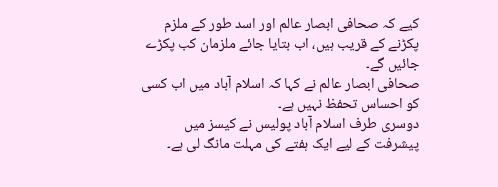کیے کہ صحافی ابصار عالم اور اسد طور کے ملزم پکڑنے کے قریب ہیں، اب بتایا جائے ملزمان کب پکڑے جائیں گے۔
صحافی ابصار عالم نے کہا کہ اسلام آباد میں اب کسی کو احساس تحفظ نہیں ہے۔
دوسری طرف اسلام آباد پولیس نے کیسز میں پیشرفت کے لیے ایک ہفتے کی مہلت مانگ لی ہے۔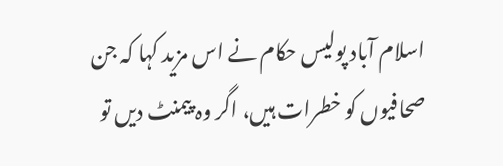اسلام آباد پولیس حکام نے اس مزید کہا کہ جن صحافیوں کو خطرات ہیں، اگر وہ پیمنٹ دیں تو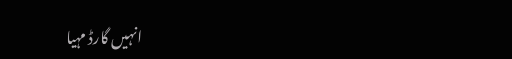انہیں گارڈ مہیا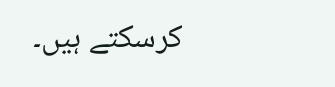کرسکتے ہیں۔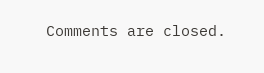Comments are closed.